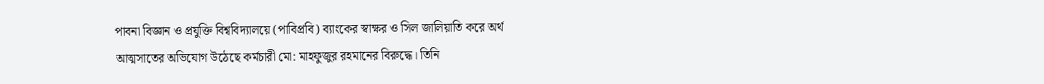পাবনা বিজ্ঞান ও প্রযুক্তি বিশ্ববিদ্যালয়ে (পাবিপ্রবি) ব্যাংকের স্বাক্ষর ও সিল জালিয়াতি করে অর্থ আত্মসাতের অভিযোগ উঠেছে কর্মচারী মো: মাহফুজুর রহমানের বিরুদ্ধে। তিনি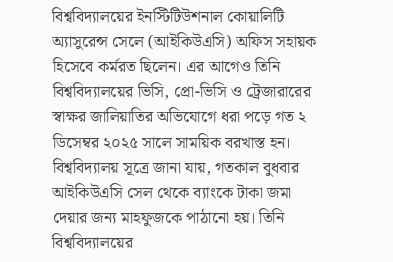বিশ্ববিদ্যালয়ের ইনস্টিটিউশনাল কোয়ালিটি অ্যাসুরেন্স সেলে (আইকিউএসি) অফিস সহায়ক হিসেবে কর্মরত ছিলেন। এর আগেও তিনি বিশ্ববিদ্যালয়ের ভিসি, প্রো-ভিসি ও ট্রেজারারের স্বাক্ষর জালিয়াতির অভিযোগে ধরা পড়ে গত ২ ডিসেম্বর ২০২৫ সালে সাময়িক বরখাস্ত হন।
বিশ্ববিদ্যালয় সূত্রে জানা যায়, গতকাল বুধবার আইকিউএসি সেল থেকে ব্যাংকে টাকা জমা দেয়ার জন্য মাহফুজকে পাঠানো হয়। তিনি বিশ্ববিদ্যালয়ের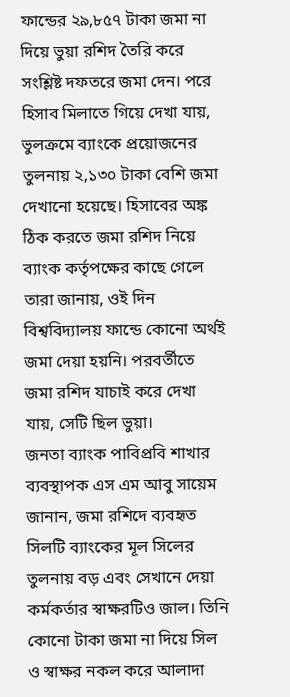ফান্ডের ২৯,৮৫৭ টাকা জমা না দিয়ে ভুয়া রশিদ তৈরি করে সংশ্লিষ্ট দফতরে জমা দেন। পরে হিসাব মিলাতে গিয়ে দেখা যায়, ভুলক্রমে ব্যাংকে প্রয়োজনের তুলনায় ২,১৩০ টাকা বেশি জমা দেখানো হয়েছে। হিসাবের অঙ্ক ঠিক করতে জমা রশিদ নিয়ে ব্যাংক কর্তৃপক্ষের কাছে গেলে তারা জানায়, ওই দিন বিশ্ববিদ্যালয় ফান্ডে কোনো অর্থই জমা দেয়া হয়নি। পরবর্তীতে জমা রশিদ যাচাই করে দেখা যায়, সেটি ছিল ভুয়া।
জনতা ব্যাংক পাবিপ্রবি শাখার ব্যবস্থাপক এস এম আবু সায়েম জানান, জমা রশিদে ব্যবহৃত সিলটি ব্যাংকের মূল সিলের তুলনায় বড় এবং সেখানে দেয়া কর্মকর্তার স্বাক্ষরটিও জাল। তিনি কোনো টাকা জমা না দিয়ে সিল ও স্বাক্ষর নকল করে আলাদা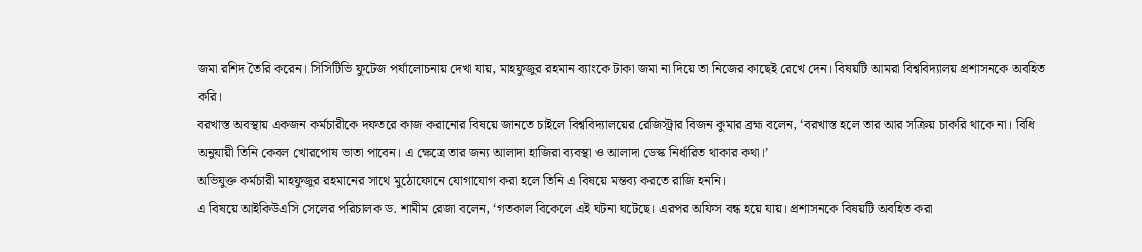জমা রশিদ তৈরি করেন। সিসিটিভি ফুটেজ পর্যালোচনায় দেখা যায়, মাহফুজুর রহমান ব্যাংকে টাকা জমা না দিয়ে তা নিজের কাছেই রেখে দেন। বিষয়টি আমরা বিশ্ববিদ্যালয় প্রশাসনকে অবহিত করি।
বরখাস্ত অবস্থায় একজন কর্মচারীকে দফতরে কাজ করানোর বিষয়ে জানতে চাইলে বিশ্ববিদ্যালয়ের রেজিস্ট্রার বিজন কুমার ব্রহ্ম বলেন, ‘বরখাস্ত হলে তার আর সক্রিয় চাকরি থাকে না। বিধি অনুযায়ী তিনি কেবল খোরপোষ ভাতা পাবেন। এ ক্ষেত্রে তার জন্য আলাদা হাজিরা ব্যবস্থা ও আলাদা ডেস্ক নির্ধারিত থাকার কথা।’
অভিযুক্ত কর্মচারী মাহফুজুর রহমানের সাথে মুঠোফোনে যোগাযোগ করা হলে তিনি এ বিষয়ে মন্তব্য করতে রাজি হননি।
এ বিষয়ে আইকিউএসি সেলের পরিচালক ড. শামীম রেজা বলেন, ‘গতকাল বিকেলে এই ঘটনা ঘটেছে। এরপর অফিস বন্ধ হয়ে যায়। প্রশাসনকে বিষয়টি অবহিত করা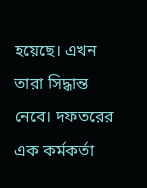হয়েছে। এখন তারা সিদ্ধান্ত নেবে। দফতরের এক কর্মকর্তা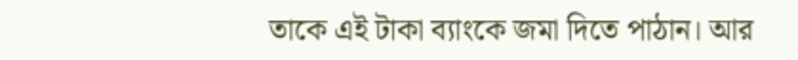তাকে এই টাকা ব্যাংকে জমা দিতে পাঠান। আর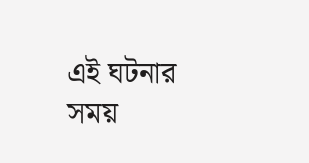এই ঘটনার সময়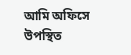আমি অফিসে উপস্থিত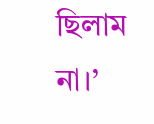ছিলাম না।’